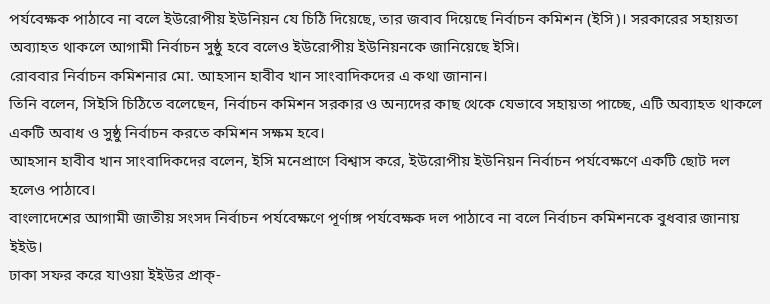পর্যবেক্ষক পাঠাবে না বলে ইউরোপীয় ইউনিয়ন যে চিঠি দিয়েছে, তার জবাব দিয়েছে নির্বাচন কমিশন (ইসি)। সরকারের সহায়তা অব্যাহত থাকলে আগামী নির্বাচন সুষ্ঠু হবে বলেও ইউরোপীয় ইউনিয়নকে জানিয়েছে ইসি।
রোববার নির্বাচন কমিশনার মো. আহসান হাবীব খান সাংবাদিকদের এ কথা জানান।
তিনি বলেন, সিইসি চিঠিতে বলেছেন, নির্বাচন কমিশন সরকার ও অন্যদের কাছ থেকে যেভাবে সহায়তা পাচ্ছে, এটি অব্যাহত থাকলে একটি অবাধ ও সুষ্ঠু নির্বাচন করতে কমিশন সক্ষম হবে।
আহসান হাবীব খান সাংবাদিকদের বলেন, ইসি মনেপ্রাণে বিশ্বাস করে, ইউরোপীয় ইউনিয়ন নির্বাচন পর্যবেক্ষণে একটি ছোট দল হলেও পাঠাবে।
বাংলাদেশের আগামী জাতীয় সংসদ নির্বাচন পর্যবেক্ষণে পূর্ণাঙ্গ পর্যবেক্ষক দল পাঠাবে না বলে নির্বাচন কমিশনকে বুধবার জানায় ইইউ।
ঢাকা সফর করে যাওয়া ইইউর প্রাক্-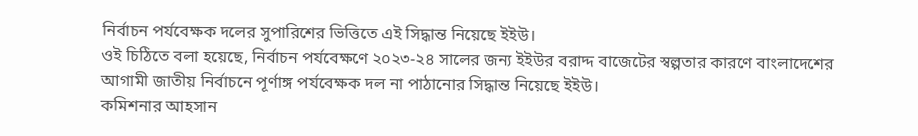নির্বাচন পর্যবেক্ষক দলের সুপারিশের ভিত্তিতে এই সিদ্ধান্ত নিয়েছে ইইউ।
ওই চিঠিতে বলা হয়েছে, নির্বাচন পর্যবেক্ষণে ২০২৩-২৪ সালের জন্য ইইউর বরাদ্দ বাজেটের স্বল্পতার কারণে বাংলাদেশের আগামী জাতীয় নির্বাচনে পূর্ণাঙ্গ পর্যবেক্ষক দল না পাঠানোর সিদ্ধান্ত নিয়েছে ইইউ।
কমিশনার আহসান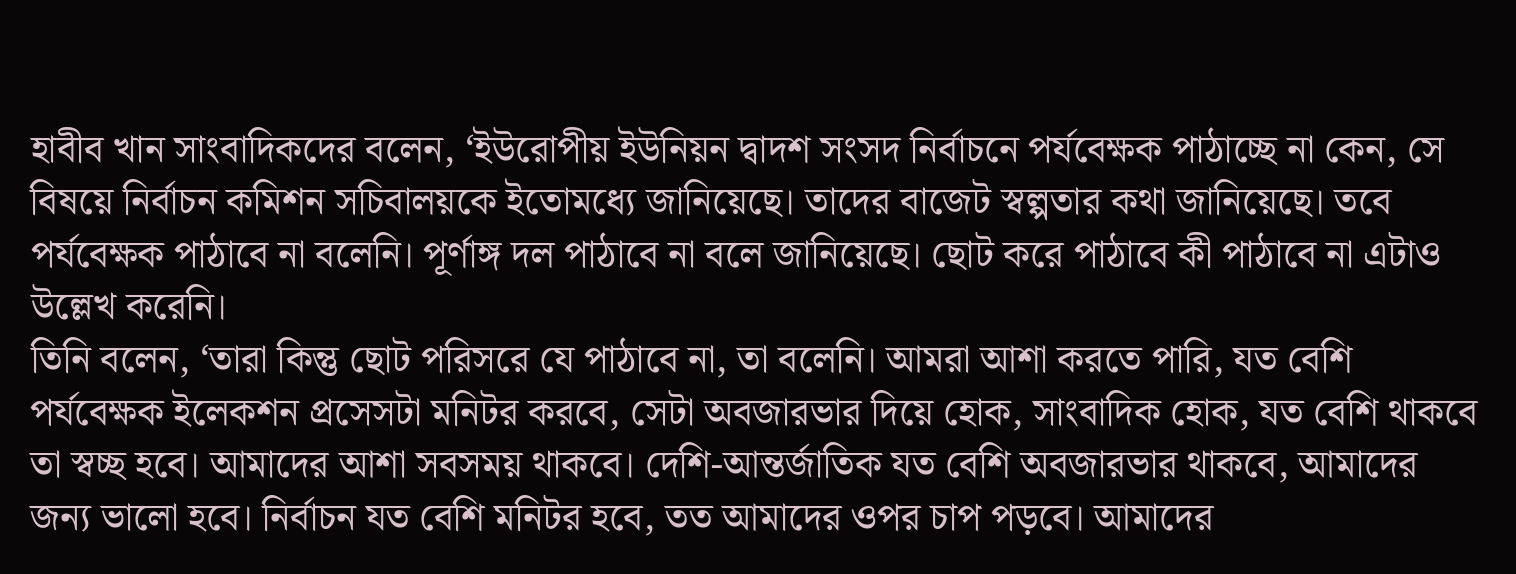হাবীব খান সাংবাদিকদের বলেন, ‘ইউরোপীয় ইউনিয়ন দ্বাদশ সংসদ নির্বাচনে পর্যবেক্ষক পাঠাচ্ছে না কেন, সে বিষয়ে নির্বাচন কমিশন সচিবালয়কে ইতোমধ্যে জানিয়েছে। তাদের বাজেট স্বল্পতার কথা জানিয়েছে। তবে পর্যবেক্ষক পাঠাবে না বলেনি। পূর্ণাঙ্গ দল পাঠাবে না বলে জানিয়েছে। ছোট করে পাঠাবে কী পাঠাবে না এটাও উল্লেখ করেনি।
তিনি বলেন, ‘তারা কিন্তু ছোট পরিসরে যে পাঠাবে না, তা বলেনি। আমরা আশা করতে পারি, যত বেশি পর্যবেক্ষক ইলেকশন প্রসেসটা মনিটর করবে, সেটা অবজারভার দিয়ে হোক, সাংবাদিক হোক, যত বেশি থাকবে তা স্বচ্ছ হবে। আমাদের আশা সবসময় থাকবে। দেশি-আন্তর্জাতিক যত বেশি অবজারভার থাকবে, আমাদের জন্য ভালো হবে। নির্বাচন যত বেশি মনিটর হবে, তত আমাদের ওপর চাপ পড়বে। আমাদের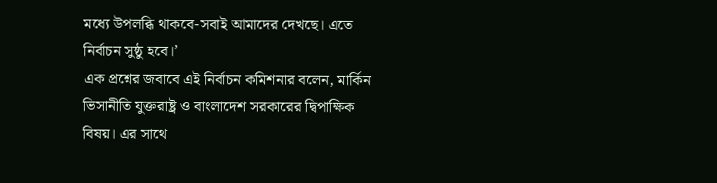মধ্যে উপলব্ধি থাকবে-সবাই আমাদের দেখছে। এতে নির্বাচন সুষ্ঠু হবে।’
এক প্রশ্নের জবাবে এই নির্বাচন কমিশনার বলেন, মার্কিন ভিসানীতি যুক্তরাষ্ট্র ও বাংলাদেশ সরকারের দ্বিপাক্ষিক বিষয়। এর সাথে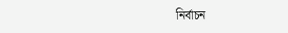নির্বাচন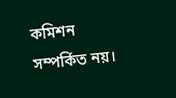কমিশন সম্পর্কিত নয়।